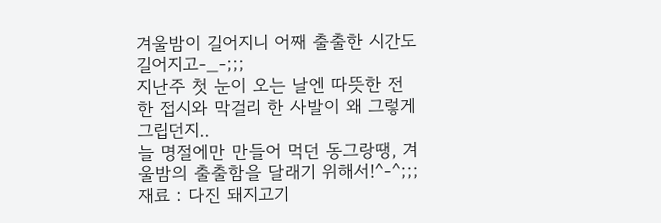겨울밤이 길어지니 어째 출출한 시간도 길어지고-_-;;;
지난주 첫 눈이 오는 날엔 따뜻한 전 한 접시와 막걸리 한 사발이 왜 그렇게 그립던지..
늘 명절에만 만들어 먹던 동그랑땡, 겨울밤의 출출함을 달래기 위해서!^-^;;;
재료 : 다진 돼지고기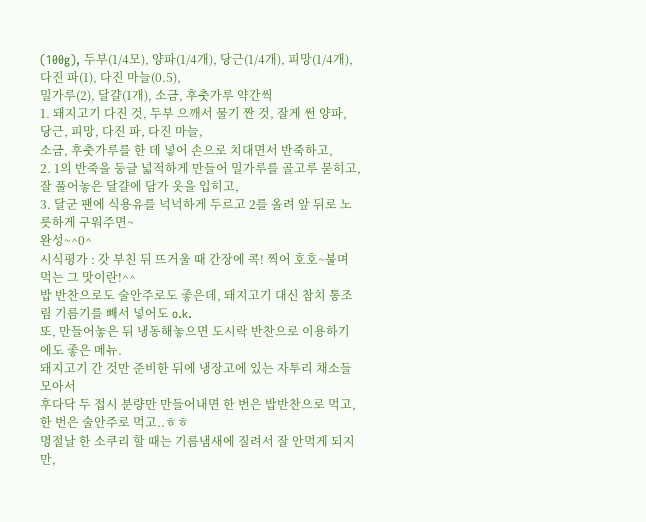(100g), 두부(1/4모), 양파(1/4개), 당근(1/4개), 피망(1/4개), 다진 파(1), 다진 마늘(0.5),
밀가루(2), 달걀(1개), 소금, 후춧가루 약간씩
1. 돼지고기 다진 것, 두부 으깨서 물기 짠 것, 잘게 썬 양파, 당근, 피망, 다진 파, 다진 마늘,
소금, 후춧가루를 한 데 넣어 손으로 치대면서 반죽하고,
2. 1의 반죽을 둥글 넓적하게 만들어 밀가루를 골고루 묻히고,
잘 풀어놓은 달걀에 담가 옷을 입히고,
3. 달군 팬에 식용유를 넉넉하게 두르고 2를 올려 앞 뒤로 노릇하게 구워주면~
완성~^0^
시식평가 : 갓 부친 뒤 뜨거울 때 간장에 콕! 찍어 호호~불며 먹는 그 맛이란!^^
밥 반찬으로도 술안주로도 좋은데, 돼지고기 대신 참치 통조림 기름기를 빼서 넣어도 o.k.
또, 만들어놓은 뒤 냉동해놓으면 도시락 반찬으로 이용하기에도 좋은 메뉴.
돼지고기 간 것만 준비한 뒤에 냉장고에 있는 자투리 채소들 모아서
후다닥 두 접시 분량만 만들어내면 한 번은 밥반찬으로 먹고, 한 번은 술안주로 먹고..ㅎㅎ
명절날 한 소쿠리 할 때는 기름냄새에 질려서 잘 안먹게 되지만,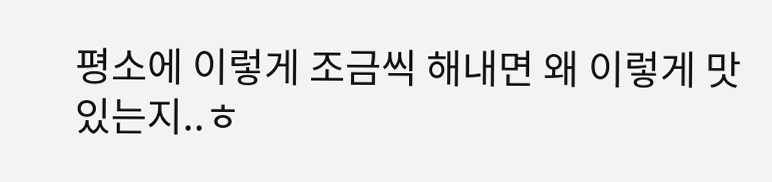평소에 이렇게 조금씩 해내면 왜 이렇게 맛있는지..ㅎ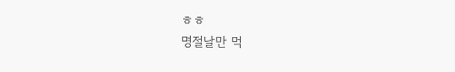ㅎㅎ
명절날만 먹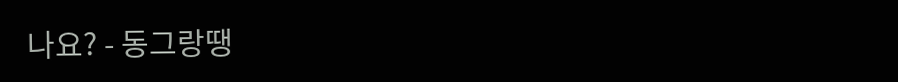나요? - 동그랑땡